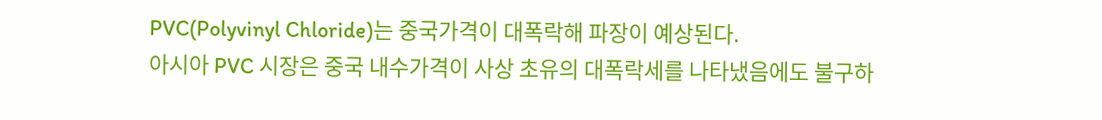PVC(Polyvinyl Chloride)는 중국가격이 대폭락해 파장이 예상된다.
아시아 PVC 시장은 중국 내수가격이 사상 초유의 대폭락세를 나타냈음에도 불구하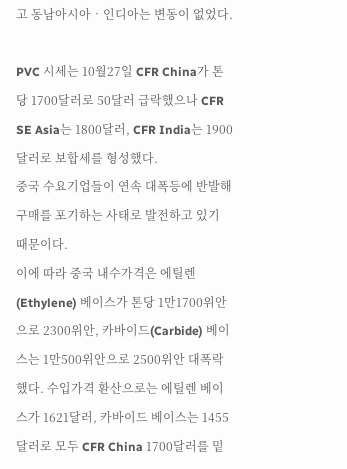고 동남아시아‧인디아는 변동이 없었다.

PVC 시세는 10월27일 CFR China가 톤당 1700달러로 50달러 급락했으나 CFR SE Asia는 1800달러, CFR India는 1900달러로 보합세를 형성했다.
중국 수요기업들이 연속 대폭등에 반발해 구매를 포기하는 사태로 발전하고 있기 때문이다.
이에 따라 중국 내수가격은 에틸렌(Ethylene) 베이스가 톤당 1만1700위안으로 2300위안, 카바이드(Carbide) 베이스는 1만500위안으로 2500위안 대폭락했다. 수입가격 환산으로는 에틸렌 베이스가 1621달러, 카바이드 베이스는 1455달러로 모두 CFR China 1700달러를 밑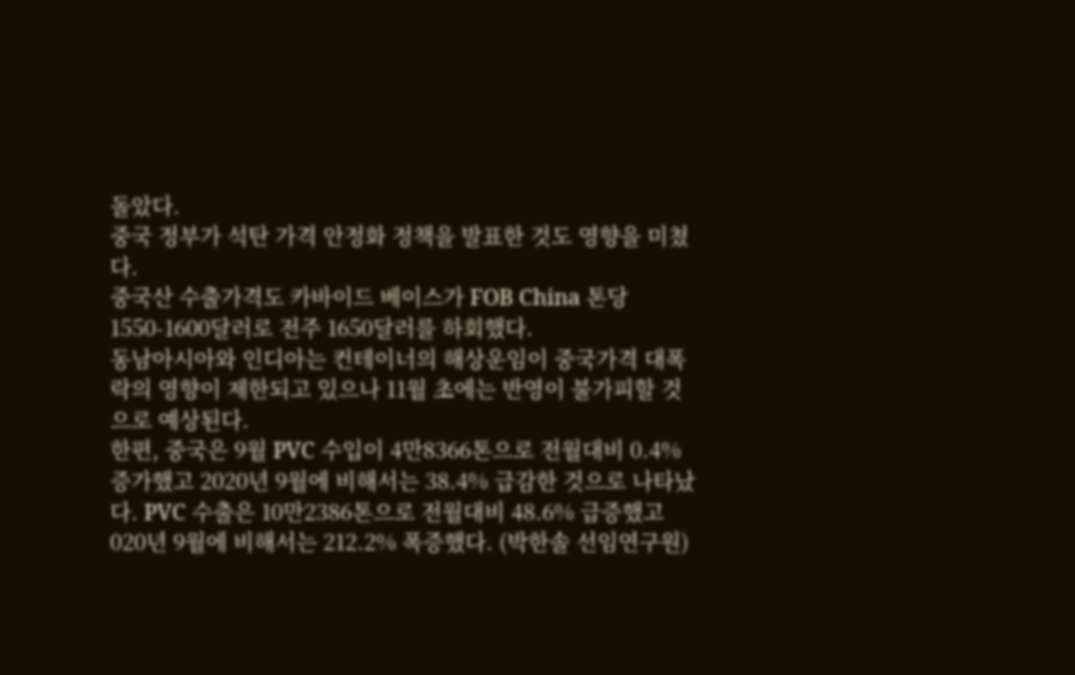돌았다.
중국 정부가 석탄 가격 안정화 정책을 발표한 것도 영향을 미쳤다.
중국산 수출가격도 카바이드 베이스가 FOB China 톤당 1550-1600달러로 전주 1650달러를 하회했다.
동남아시아와 인디아는 컨테이너의 해상운임이 중국가격 대폭락의 영향이 제한되고 있으나 11월 초에는 반영이 불가피할 것으로 예상된다.
한편, 중국은 9월 PVC 수입이 4만8366톤으로 전월대비 0.4% 증가했고 2020년 9월에 비해서는 38.4% 급감한 것으로 나타났다. PVC 수출은 10만2386톤으로 전월대비 48.6% 급증했고 020년 9월에 비해서는 212.2% 폭증했다. (박한솔 선임연구원)